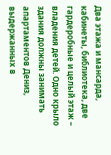Два этажа и мансарда, кабинеты, библиотека, две гардеробные и целый этаж – владения детей. Одно крыло здания должны занимать апартаментов Дениз, выдержанных в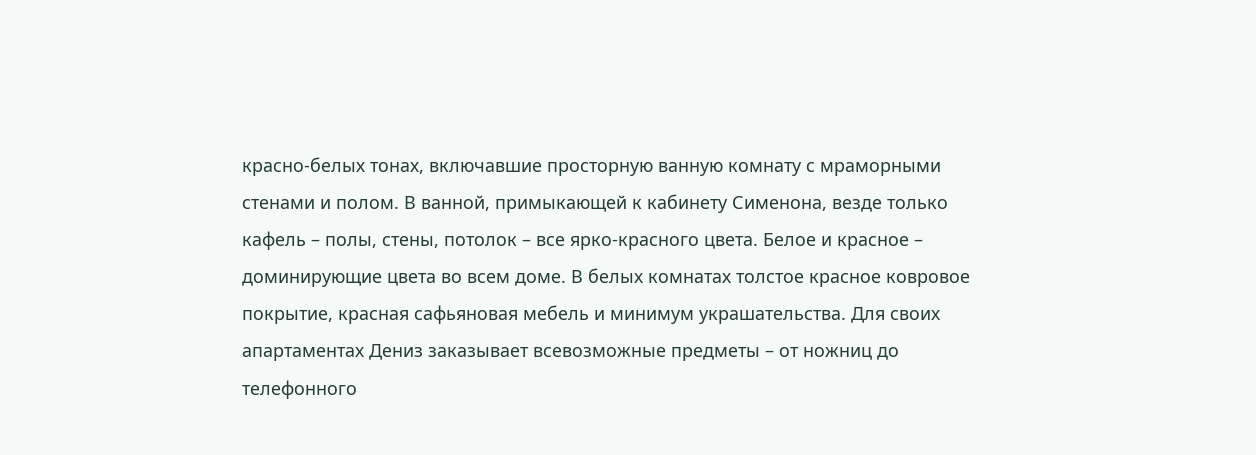красно-белых тонах, включавшие просторную ванную комнату с мраморными стенами и полом. В ванной, примыкающей к кабинету Сименона, везде только кафель – полы, стены, потолок – все ярко-красного цвета. Белое и красное – доминирующие цвета во всем доме. В белых комнатах толстое красное ковровое покрытие, красная сафьяновая мебель и минимум украшательства. Для своих апартаментах Дениз заказывает всевозможные предметы – от ножниц до телефонного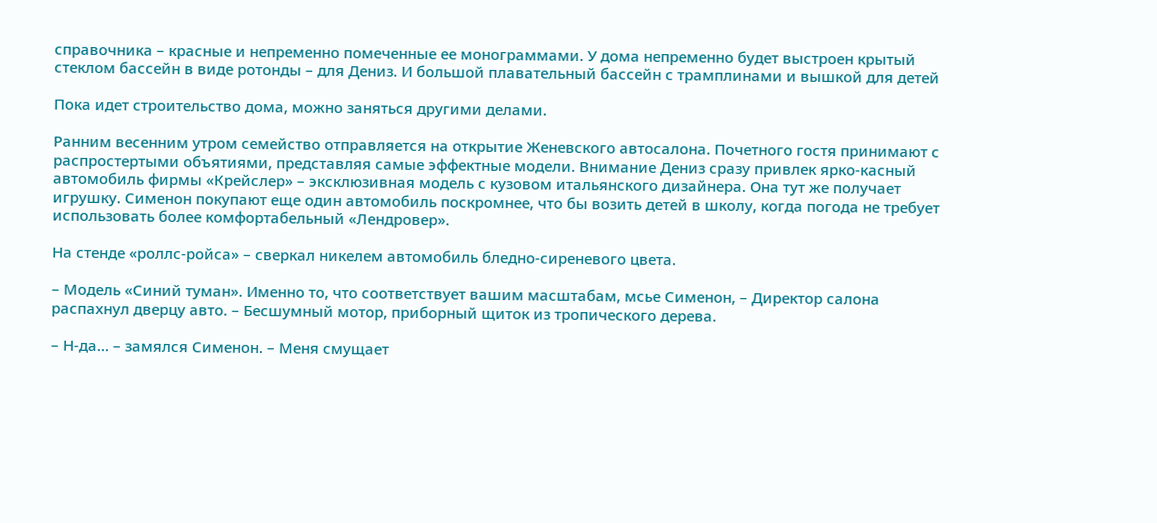справочника – красные и непременно помеченные ее монограммами. У дома непременно будет выстроен крытый стеклом бассейн в виде ротонды – для Дениз. И большой плавательный бассейн с трамплинами и вышкой для детей

Пока идет строительство дома, можно заняться другими делами.

Ранним весенним утром семейство отправляется на открытие Женевского автосалона. Почетного гостя принимают с распростертыми объятиями, представляя самые эффектные модели. Внимание Дениз сразу привлек ярко-касный автомобиль фирмы «Крейслер» – эксклюзивная модель с кузовом итальянского дизайнера. Она тут же получает игрушку. Сименон покупают еще один автомобиль поскромнее, что бы возить детей в школу, когда погода не требует использовать более комфортабельный «Лендровер».

На стенде «роллс-ройса» – сверкал никелем автомобиль бледно-сиреневого цвета.

– Модель «Синий туман». Именно то, что соответствует вашим масштабам, мсье Сименон, – Директор салона распахнул дверцу авто. – Бесшумный мотор, приборный щиток из тропического дерева.

– Н-да… – замялся Сименон. – Меня смущает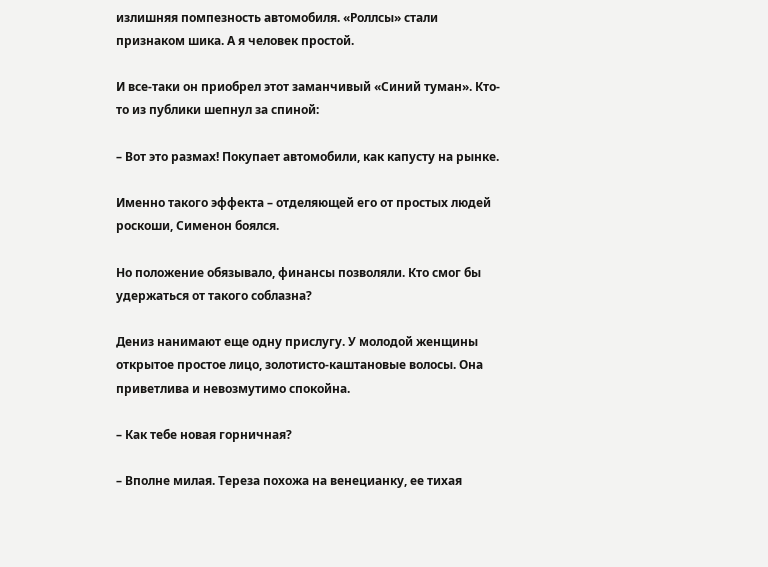излишняя помпезность автомобиля. «Роллсы» стали признаком шика. А я человек простой.

И все-таки он приобрел этот заманчивый «Синий туман». Кто-то из публики шепнул за спиной:

– Вот это размах! Покупает автомобили, как капусту на рынке.

Именно такого эффекта – отделяющей его от простых людей роскоши, Сименон боялся.

Но положение обязывало, финансы позволяли. Кто смог бы удержаться от такого соблазна?

Дениз нанимают еще одну прислугу. У молодой женщины открытое простое лицо, золотисто-каштановые волосы. Она приветлива и невозмутимо спокойна.

– Как тебе новая горничная?

– Вполне милая. Тереза похожа на венецианку, ее тихая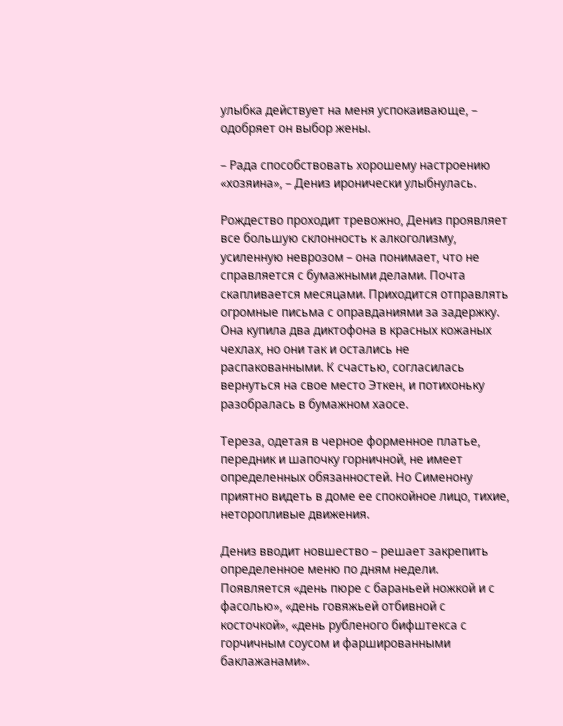улыбка действует на меня успокаивающе, – одобряет он выбор жены.

– Рада способствовать хорошему настроению «хозяина», – Дениз иронически улыбнулась.

Рождество проходит тревожно, Дениз проявляет все большую склонность к алкоголизму, усиленную неврозом – она понимает, что не справляется с бумажными делами. Почта скапливается месяцами. Приходится отправлять огромные письма с оправданиями за задержку. Она купила два диктофона в красных кожаных чехлах, но они так и остались не распакованными. К счастью, согласилась вернуться на свое место Эткен, и потихоньку разобралась в бумажном хаосе.

Тереза, одетая в черное форменное платье, передник и шапочку горничной, не имеет определенных обязанностей. Но Сименону приятно видеть в доме ее спокойное лицо, тихие, неторопливые движения.

Дениз вводит новшество – решает закрепить определенное меню по дням недели. Появляется «день пюре с бараньей ножкой и с фасолью», «день говяжьей отбивной с косточкой», «день рубленого бифштекса с горчичным соусом и фаршированными баклажанами».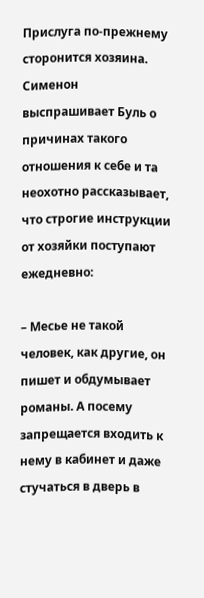Прислуга по-прежнему сторонится хозяина. Сименон выспрашивает Буль о причинах такого отношения к себе и та неохотно рассказывает, что строгие инструкции от хозяйки поступают ежедневно:

– Месье не такой человек, как другие, он пишет и обдумывает романы. А посему запрещается входить к нему в кабинет и даже стучаться в дверь в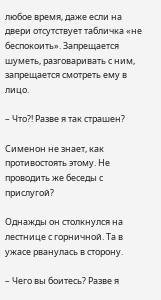любое время, даже если на двери отсутствует табличка «не беспокоить». Запрещается шуметь, разговаривать с ним, запрещается смотреть ему в лицо.

– Что?! Разве я так страшен?

Сименон не знает, как противостоять этому. Не проводить же беседы с прислугой?

Однажды он столкнулся на лестнице с горничной. Та в ужасе рванулась в сторону.

– Чего вы боитесь? Разве я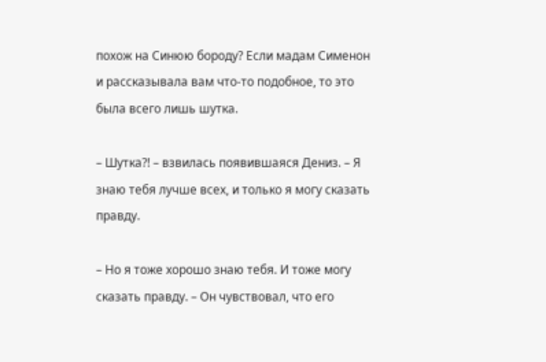похож на Синюю бороду? Если мадам Сименон и рассказывала вам что-то подобное, то это была всего лишь шутка.

– Шутка?! – взвилась появившаяся Дениз. – Я знаю тебя лучше всех, и только я могу сказать правду.

– Но я тоже хорошо знаю тебя. И тоже могу сказать правду. – Он чувствовал, что его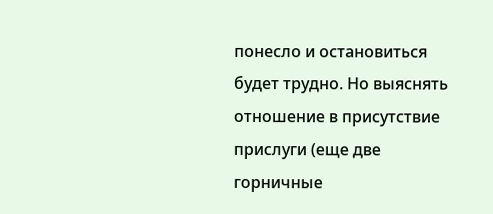понесло и остановиться будет трудно. Но выяснять отношение в присутствие прислуги (еще две горничные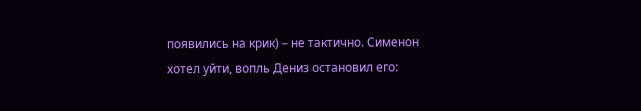появились на крик) – не тактично. Сименон хотел уйти, вопль Дениз остановил его: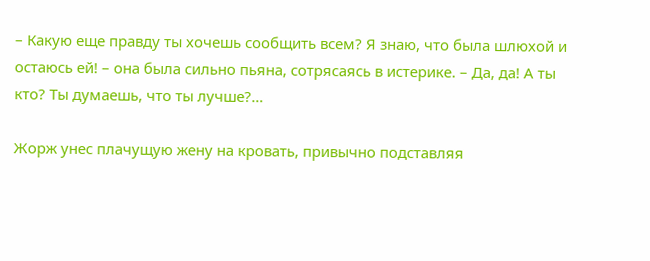– Какую еще правду ты хочешь сообщить всем? Я знаю, что была шлюхой и остаюсь ей! – она была сильно пьяна, сотрясаясь в истерике. – Да, да! А ты кто? Ты думаешь, что ты лучше?…

Жорж унес плачущую жену на кровать, привычно подставляя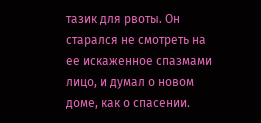тазик для рвоты. Он старался не смотреть на ее искаженное спазмами лицо, и думал о новом доме, как о спасении.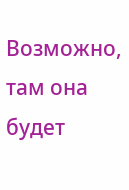Возможно, там она будет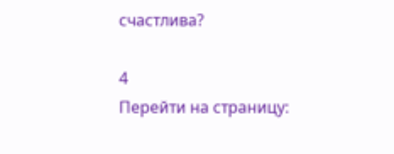счастлива?

4
Перейти на страницу: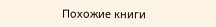Похожие книги